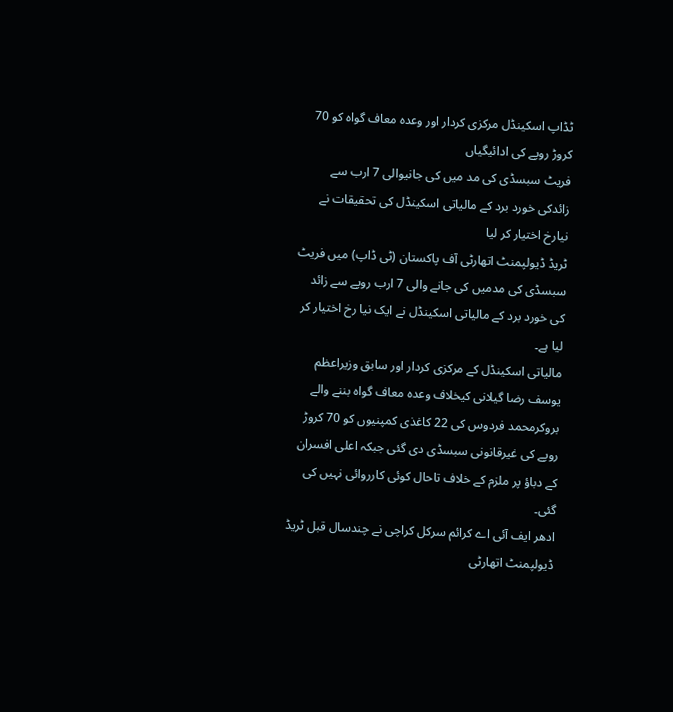ٹڈاپ اسکینڈل مرکزی کردار اور وعدہ معاف گواہ کو 70 کروڑ روپے کی ادائیگیاں
فریٹ سبسڈی کی مد میں کی جانیوالی 7 ارب سے زائدکی خورد برد کے مالیاتی اسکینڈل کی تحقیقات نے نیارخ اختیار کر لیا
ٹریڈ ڈیولپمنٹ اتھارٹی آف پاکستان (ٹی ڈاپ) میں فریٹ سبسڈی کی مدمیں کی جانے والی 7 ارب روپے سے زائد کی خورد برد کے مالیاتی اسکینڈل نے ایک نیا رخ اختیار کر لیا ہے۔
مالیاتی اسکینڈل کے مرکزی کردار اور سابق وزیراعظم یوسف رضا گیلانی کیخلاف وعدہ معاف گواہ بننے والے بروکرمحمد فردوس کی 22 کاغذی کمپنیوں کو 70 کروڑ روپے کی غیرقانونی سبسڈی دی گئی جبکہ اعلی افسران کے دباؤ پر ملزم کے خلاف تاحال کوئی کارروائی نہیں کی گئی۔
ادھر ایف آئی اے کرائم سرکل کراچی نے چندسال قبل ٹریڈ ڈیولپمنٹ اتھارٹی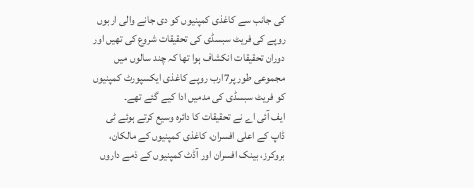کی جانب سے کاغذی کمپنیوں کو دی جانے والی اربوں روپے کی فریٹ سبسڈی کی تحقیقات شروع کی تھیں اور دوران تحقیقات انکشاف ہوا تھا کہ چند سالوں میں مجموعی طور پر7ارب روپے کاغذی ایکسپورٹ کمپنیوں کو فریٹ سبسڈی کی مدمیں ادا کیے گئے تھے۔
ایف آئی اے نے تحقیقات کا دائرہ وسیع کرتے ہوئے ٹی ڈاپ کے اعلی افسران، کاغذی کمپنیوں کے مالکان، بروکرز، بینک افسران اور آڈٹ کمپنیوں کے ذمے داروں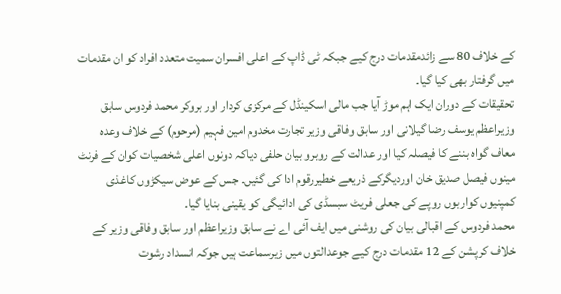کے خلاف 80 سے زائدمقدمات درج کیے جبکہ ٹی ڈاپ کے اعلی افسران سمیت متعدد افراد کو ان مقدمات میں گرفتار بھی کیا گیا۔
تحقیقات کے دوران ایک اہم موڑ آیا جب مالی اسکینڈل کے مرکزی کردار اور بروکر محمد فردوس سابق وزیراعظم یوسف رضا گیلانی اور سابق وفاقی وزیر تجارت مخدوم امین فہیم (مرحوم) کے خلاف وعدہ معاف گواہ بننے کا فیصلہ کیا اور عدالت کے روبرو بیان حلفی دیاکہ دونوں اعلی شخصیات کوان کے فرنٹ مینوں فیصل صدیق خان اوردیگرکے ذریعے خطیررقوم ادا کی گئیں۔ جس کے عوض سیکڑوں کاغذی کمپنیوں کواربوں روپے کی جعلی فریٹ سبسڈی کی ادائیگی کو یقینی بنایا گیا۔
محمد فردوس کے اقبالی بیان کی روشنی میں ایف آئی اے نے سابق وزیراعظم اور سابق وفاقی وزیر کے خلاف کرپشن کے 12 مقدمات درج کیے جوعدالتوں میں زیرسماعت ہیں جوکہ انسداد رشوت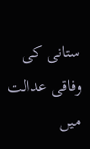ستانی کی وفاقی عدالت میں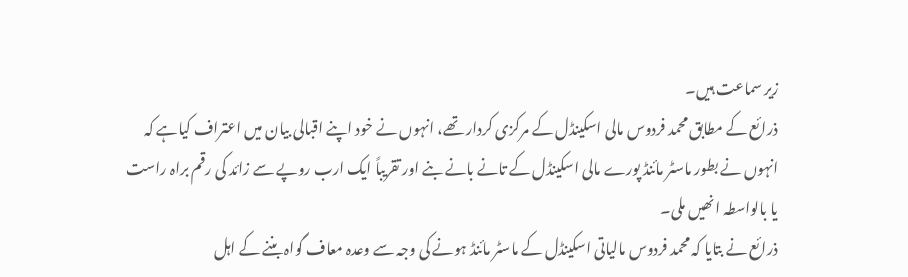زیر سماعت ہیں۔
ذرائع کے مطابق محمد فردوس مالی اسکینڈل کے مرکزی کردار تھے، انہوں نے خود اپنے اقبالی بیان میں اعتراف کیاہے کہ انہوں نے بطور ماسٹر مائنڈ پورے مالی اسکینڈل کے تانے بانے بنے اور تقریباً ایک ارب روپے سے زائد کی رقم براہ راست یا بالواسطہ انھیں ملی۔
ذرائع نے بتایا کہ محمد فردوس مالیاتی اسکینڈل کے ماسٹر مائنڈ ہونے کی وجہ سے وعدہ معاف گواہ بننے کے اہل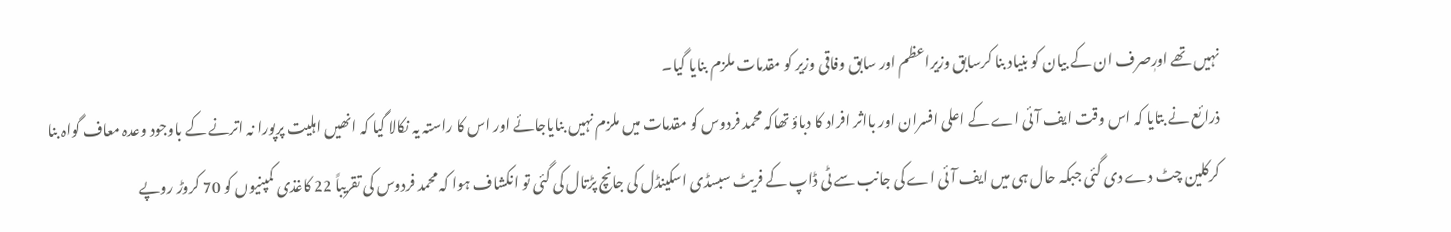نہیں تھے اورٖصرف ان کے بیان کو بنیاد بنا کرسابق وزیراعظم اور سابق وفاقی وزیر کو مقدمات ملزم بنایا گیا۔
ذرائع نے بتایا کہ اس وقت ایف آئی اے کے اعلی افسران اور بااثر افراد کا دباؤ تھاکہ محمد فردوس کو مقدمات میں ملزم نہیں بنایاجائے اور اس کا راستہ یہ نکالا گیا کہ انھیں اہلیت پرپورا نہ اترنے کے باوجود وعدہ معاف گواہ بنا کرکلین چٹ دے دی گئی جبکہ حال ہی میں ایف آئی اے کی جانب سے ٹی ڈاپ کے فریٹ سبسڈی اسکینڈل کی جانچ پڑتال کی گئی تو انکشاف ہوا کہ محمد فردوس کی تقریباً 22 کاغذی کمپنیوں کو 70 کروڑ روپے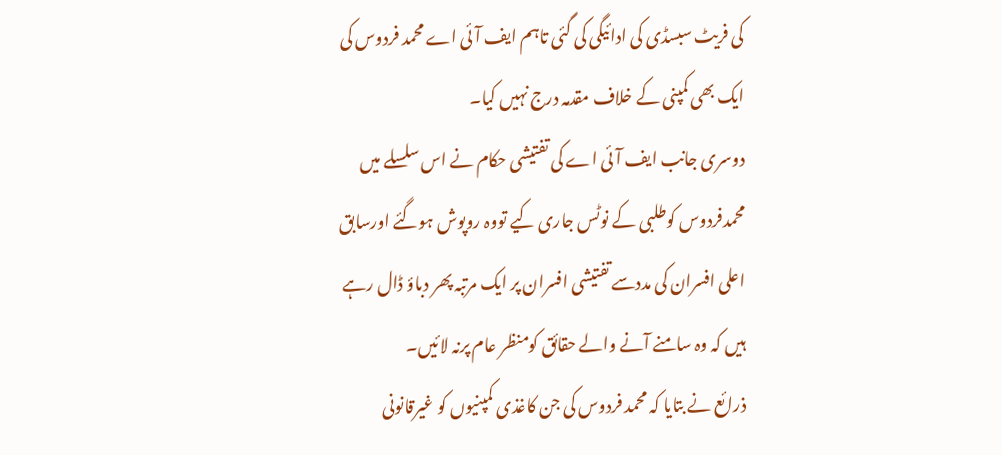کی فریٹ سبسڈی کی ادائیگی کی گئی تاہم ایف آئی اے محمد فردوس کی ایک بھی کمپنی کے خلاف مقدمہ درج نہیں کیا۔
دوسری جانب ایف آئی اے کی تفتیشی حکام نے اس سلسلے میں محمدفردوس کوطلبی کے نوٹس جاری کیے تووہ روپوش ہوگئے اورسابق اعلی افسران کی مددسے تفتیشی افسران پر ایک مرتبہ پھر دباؤ ڈال رہے ہیں کہ وہ سامنے آنے والے حقائق کومنظر عام پرنہ لائیں۔
ذرائع نے بتایا کہ محمد فردوس کی جن کاغذی کمپنیوں کو غیرقانونی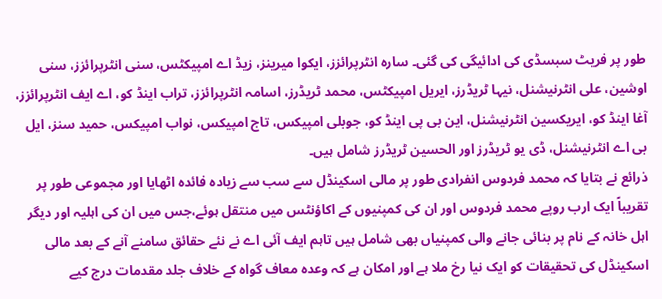طور پر فریٹ سبسڈی کی ادائیگی کی گئی۔ سارہ انٹرپرائزز، ایکوا میرینز، زیڈ اے امپیکٹس، سنی انٹرپرائزز، سنی اوشین، علی انٹرنیشنل، نیہا ٹریڈرز، ایریل امپیکٹس، محمد ٹریڈرز، اسامہ انٹرپرائزز، تراب اینڈ کو، اے ایف انٹرپرائزز، آغا اینڈ کو، ایریکسین انٹرنیشنل، این بی پی اینڈ کو، جوبلی امپیکس، تاج امپیکس، نواب امپیکس، حمید سنز، ایل بی اے انٹرنیشنل، ڈی یو ٹریڈرز اور الحسین ٹریڈرز شامل ہیں۔
ذرائع نے بتایا کہ محمد فردوس انفرادی طور پر مالی اسکینڈل سے سب سے زیادہ فائدہ اٹھایا اور مجموعی طور پر تقریباً ایک ارب روپے محمد فردوس اور ان کی کمپنیوں کے اکاؤنٹس میں منتقل ہوئے،جس میں ان کی اہلیہ اور دیگر اہل خانہ کے نام پر بنائی جانے والی کمپنیاں بھی شامل ہیں تاہم ایف آئی اے نے نئے حقائق سامنے آنے کے بعد مالی اسکینڈل کی تحقیقات کو ایک نیا رخ ملا ہے اور امکان ہے کہ وعدہ معاف گواہ کے خلاف جلد مقدمات درج کیے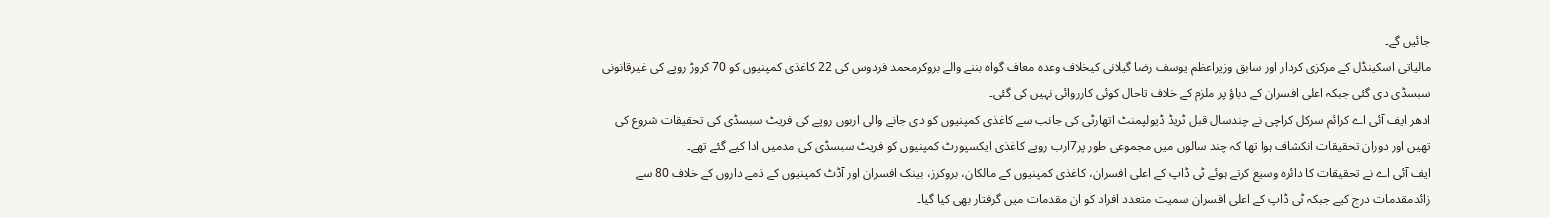جائیں گے۔
مالیاتی اسکینڈل کے مرکزی کردار اور سابق وزیراعظم یوسف رضا گیلانی کیخلاف وعدہ معاف گواہ بننے والے بروکرمحمد فردوس کی 22 کاغذی کمپنیوں کو 70 کروڑ روپے کی غیرقانونی سبسڈی دی گئی جبکہ اعلی افسران کے دباؤ پر ملزم کے خلاف تاحال کوئی کارروائی نہیں کی گئی۔
ادھر ایف آئی اے کرائم سرکل کراچی نے چندسال قبل ٹریڈ ڈیولپمنٹ اتھارٹی کی جانب سے کاغذی کمپنیوں کو دی جانے والی اربوں روپے کی فریٹ سبسڈی کی تحقیقات شروع کی تھیں اور دوران تحقیقات انکشاف ہوا تھا کہ چند سالوں میں مجموعی طور پر7ارب روپے کاغذی ایکسپورٹ کمپنیوں کو فریٹ سبسڈی کی مدمیں ادا کیے گئے تھے۔
ایف آئی اے نے تحقیقات کا دائرہ وسیع کرتے ہوئے ٹی ڈاپ کے اعلی افسران، کاغذی کمپنیوں کے مالکان، بروکرز، بینک افسران اور آڈٹ کمپنیوں کے ذمے داروں کے خلاف 80 سے زائدمقدمات درج کیے جبکہ ٹی ڈاپ کے اعلی افسران سمیت متعدد افراد کو ان مقدمات میں گرفتار بھی کیا گیا۔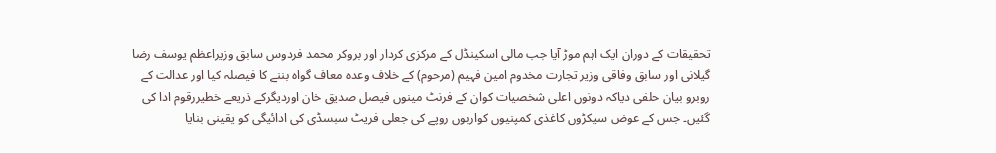تحقیقات کے دوران ایک اہم موڑ آیا جب مالی اسکینڈل کے مرکزی کردار اور بروکر محمد فردوس سابق وزیراعظم یوسف رضا گیلانی اور سابق وفاقی وزیر تجارت مخدوم امین فہیم (مرحوم) کے خلاف وعدہ معاف گواہ بننے کا فیصلہ کیا اور عدالت کے روبرو بیان حلفی دیاکہ دونوں اعلی شخصیات کوان کے فرنٹ مینوں فیصل صدیق خان اوردیگرکے ذریعے خطیررقوم ادا کی گئیں۔ جس کے عوض سیکڑوں کاغذی کمپنیوں کواربوں روپے کی جعلی فریٹ سبسڈی کی ادائیگی کو یقینی بنایا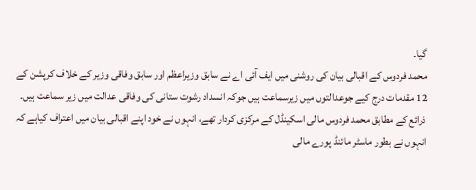گیا۔
محمد فردوس کے اقبالی بیان کی روشنی میں ایف آئی اے نے سابق وزیراعظم اور سابق وفاقی وزیر کے خلاف کرپشن کے 12 مقدمات درج کیے جوعدالتوں میں زیرسماعت ہیں جوکہ انسداد رشوت ستانی کی وفاقی عدالت میں زیر سماعت ہیں۔
ذرائع کے مطابق محمد فردوس مالی اسکینڈل کے مرکزی کردار تھے، انہوں نے خود اپنے اقبالی بیان میں اعتراف کیاہے کہ انہوں نے بطور ماسٹر مائنڈ پورے مالی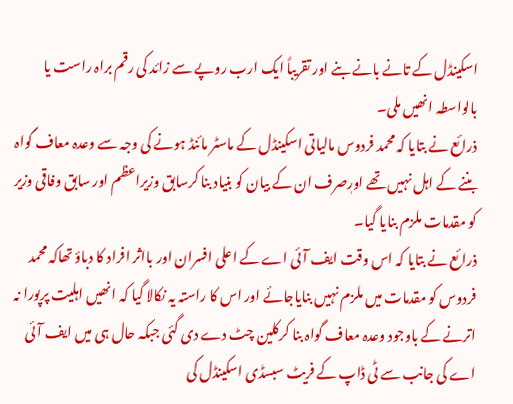اسکینڈل کے تانے بانے بنے اور تقریباً ایک ارب روپے سے زائد کی رقم براہ راست یا بالواسطہ انھیں ملی۔
ذرائع نے بتایا کہ محمد فردوس مالیاتی اسکینڈل کے ماسٹر مائنڈ ہونے کی وجہ سے وعدہ معاف گواہ بننے کے اہل نہیں تھے اورٖصرف ان کے بیان کو بنیاد بنا کرسابق وزیراعظم اور سابق وفاقی وزیر کو مقدمات ملزم بنایا گیا۔
ذرائع نے بتایا کہ اس وقت ایف آئی اے کے اعلی افسران اور بااثر افراد کا دباؤ تھاکہ محمد فردوس کو مقدمات میں ملزم نہیں بنایاجائے اور اس کا راستہ یہ نکالا گیا کہ انھیں اہلیت پرپورا نہ اترنے کے باوجود وعدہ معاف گواہ بنا کرکلین چٹ دے دی گئی جبکہ حال ہی میں ایف آئی اے کی جانب سے ٹی ڈاپ کے فریٹ سبسڈی اسکینڈل کی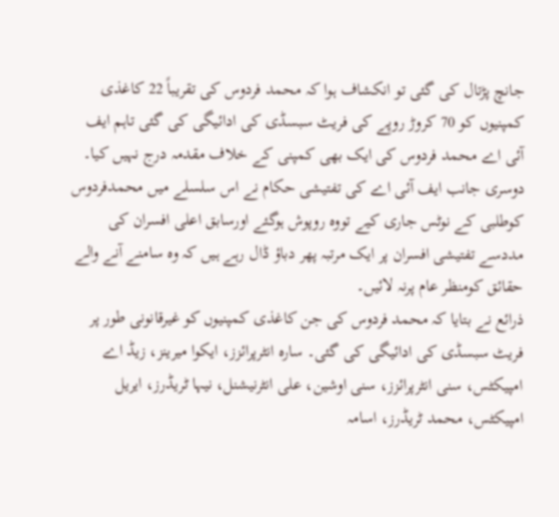جانچ پڑتال کی گئی تو انکشاف ہوا کہ محمد فردوس کی تقریباً 22 کاغذی کمپنیوں کو 70 کروڑ روپے کی فریٹ سبسڈی کی ادائیگی کی گئی تاہم ایف آئی اے محمد فردوس کی ایک بھی کمپنی کے خلاف مقدمہ درج نہیں کیا۔
دوسری جانب ایف آئی اے کی تفتیشی حکام نے اس سلسلے میں محمدفردوس کوطلبی کے نوٹس جاری کیے تووہ روپوش ہوگئے اورسابق اعلی افسران کی مددسے تفتیشی افسران پر ایک مرتبہ پھر دباؤ ڈال رہے ہیں کہ وہ سامنے آنے والے حقائق کومنظر عام پرنہ لائیں۔
ذرائع نے بتایا کہ محمد فردوس کی جن کاغذی کمپنیوں کو غیرقانونی طور پر فریٹ سبسڈی کی ادائیگی کی گئی۔ سارہ انٹرپرائزز، ایکوا میرینز، زیڈ اے امپیکٹس، سنی انٹرپرائزز، سنی اوشین، علی انٹرنیشنل، نیہا ٹریڈرز، ایریل امپیکٹس، محمد ٹریڈرز، اسامہ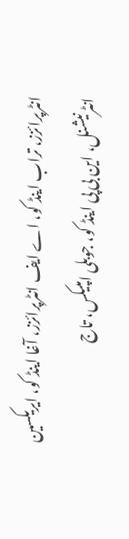انٹرپرائزز، تراب اینڈ کو، اے ایف انٹرپرائزز، آغا اینڈ کو، ایریکسین انٹرنیشنل، این بی پی اینڈ کو، جوبلی امپیکس، تاج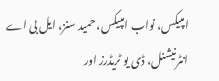امپیکس، نواب امپیکس، حمید سنز، ایل بی اے انٹرنیشنل، ڈی یو ٹریڈرز اور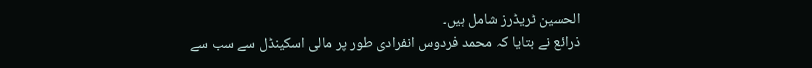الحسین ٹریڈرز شامل ہیں۔
ذرائع نے بتایا کہ محمد فردوس انفرادی طور پر مالی اسکینڈل سے سب سے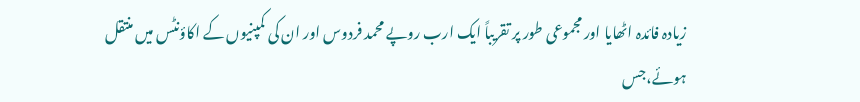زیادہ فائدہ اٹھایا اور مجموعی طور پر تقریباً ایک ارب روپے محمد فردوس اور ان کی کمپنیوں کے اکاؤنٹس میں منتقل ہوئے،جس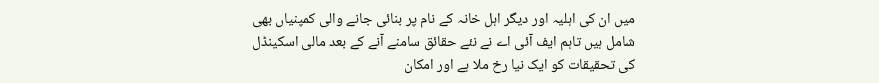میں ان کی اہلیہ اور دیگر اہل خانہ کے نام پر بنائی جانے والی کمپنیاں بھی شامل ہیں تاہم ایف آئی اے نے نئے حقائق سامنے آنے کے بعد مالی اسکینڈل کی تحقیقات کو ایک نیا رخ ملا ہے اور امکان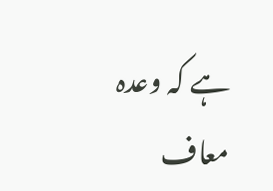ہے کہ وعدہ معاف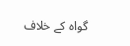گواہ کے خلاف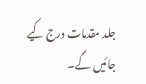جلد مقدمات درج کیے جائیں گے۔